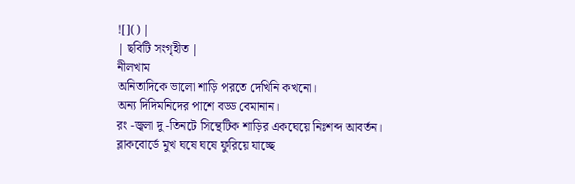![]() |
| ছবিটি সংগৃহীত |
নীলখাম
অনিতাদিকে ভালো শাড়ি পরতে দেখিনি কখনো।
অন্য দিদিমনিদের পাশে বড্ড বেমানান।
রং -জ্বলা দু -তিনটে সিন্থেটিক শাড়ির একঘেয়ে নিঃশব্দ আবর্তন।
ব্লাকবোর্ডে মুখ ঘষে ঘষে ফুরিয়ে যাচ্ছে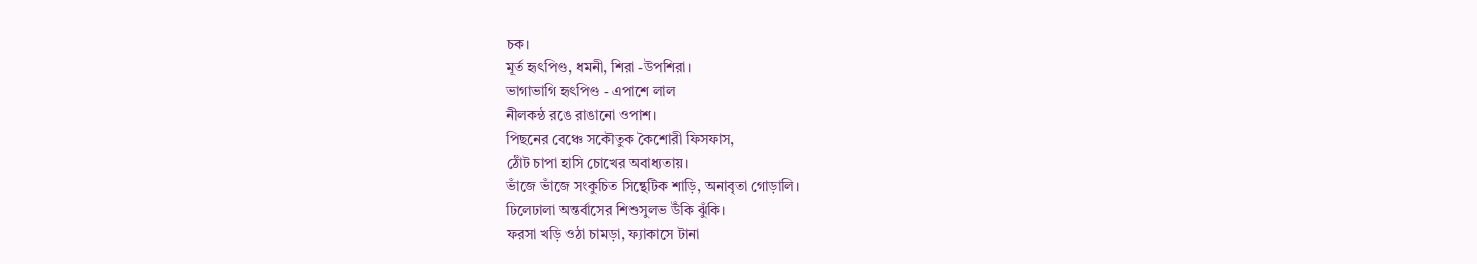চক।
মূর্ত হৃৎপিণ্ড, ধমনী, শিরা -উপশিরা।
ভাগাভাগি হৃৎপিণ্ড - এপাশে লাল
নীলকন্ঠ রঙে রাঙানো ওপাশ।
পিছনের বেঞ্চে সকৌতুক কৈশোরী ফিসফাস,
ঠোঁট চাপা হাসি চোখের অবাধ্যতায়।
ভাঁজে ভাঁজে সংকুচিত সিন্থেটিক শাড়ি, অনাবৃতা গোড়ালি।
ঢিলেঢালা অন্তর্বাসের শিশুসুলভ উঁকি ঝুঁকি।
ফরসা খড়ি ওঠা চামড়া, ফ্যাকাসে টানা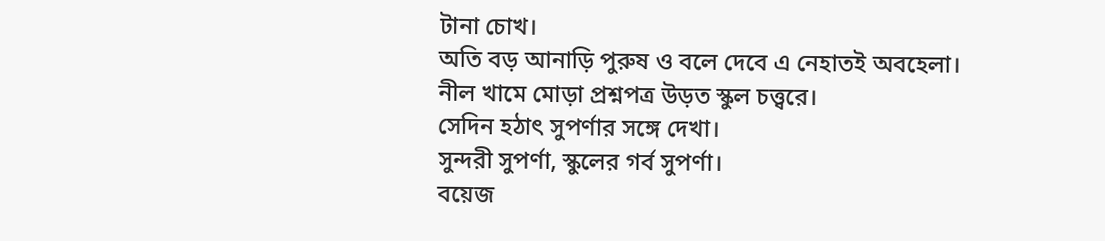টানা চোখ।
অতি বড় আনাড়ি পুরুষ ও বলে দেবে এ নেহাতই অবহেলা।
নীল খামে মোড়া প্রশ্নপত্র উড়ত স্কুল চত্ত্বরে।
সেদিন হঠাৎ সুপর্ণার সঙ্গে দেখা।
সুন্দরী সুপর্ণা, স্কুলের গর্ব সুপর্ণা।
বয়েজ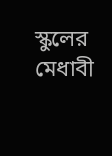স্কুলের মেধাবী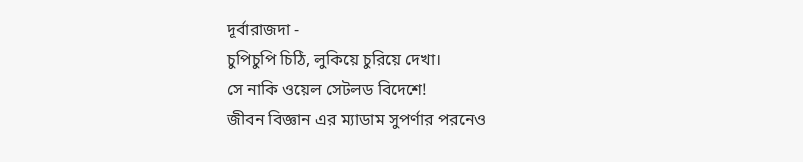দূর্বারাজদা -
চুপিচুপি চিঠি, লুকিয়ে চুরিয়ে দেখা।
সে নাকি ওয়েল সেটলড বিদেশে!
জীবন বিজ্ঞান এর ম্যাডাম সুপর্ণার পরনেও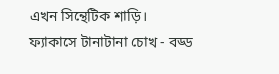এখন সিন্থেটিক শাড়ি।
ফ্যাকাসে টানাটানা চোখ - বড্ড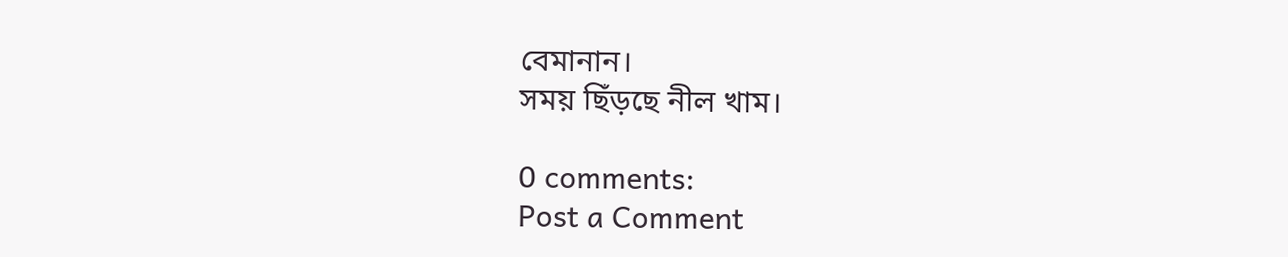বেমানান।
সময় ছিঁড়ছে নীল খাম।

0 comments:
Post a Comment